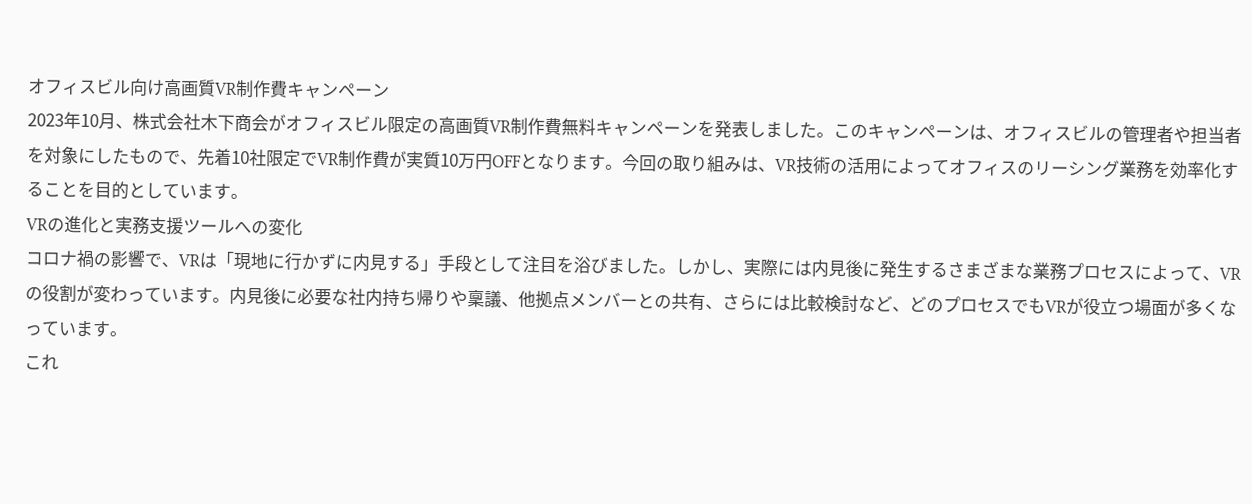オフィスビル向け高画質VR制作費キャンペーン
2023年10月、株式会社木下商会がオフィスビル限定の高画質VR制作費無料キャンペーンを発表しました。このキャンペーンは、オフィスビルの管理者や担当者を対象にしたもので、先着10社限定でVR制作費が実質10万円OFFとなります。今回の取り組みは、VR技術の活用によってオフィスのリーシング業務を効率化することを目的としています。
VRの進化と実務支援ツールへの変化
コロナ禍の影響で、VRは「現地に行かずに内見する」手段として注目を浴びました。しかし、実際には内見後に発生するさまざまな業務プロセスによって、VRの役割が変わっています。内見後に必要な社内持ち帰りや稟議、他拠点メンバーとの共有、さらには比較検討など、どのプロセスでもVRが役立つ場面が多くなっています。
これ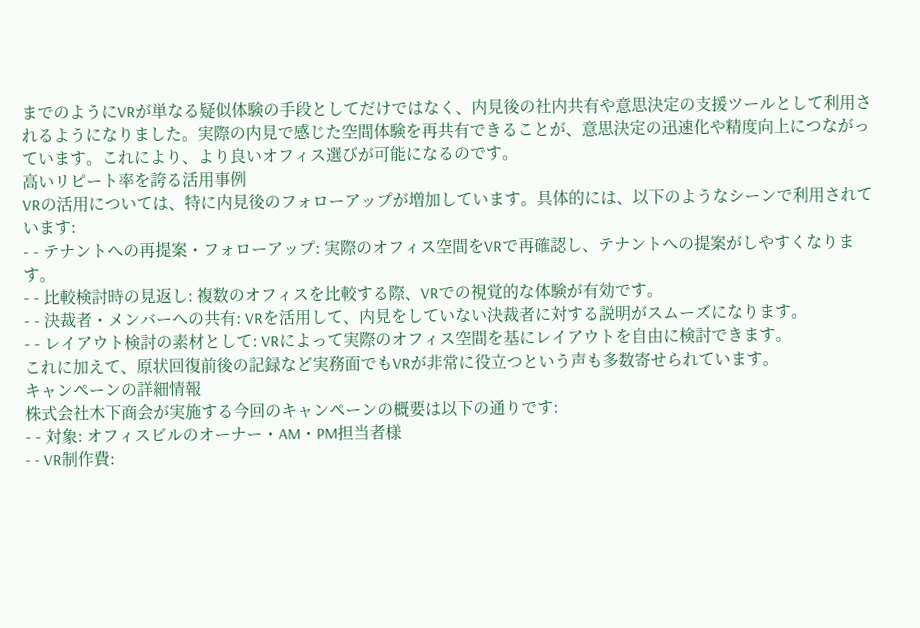までのようにVRが単なる疑似体験の手段としてだけではなく、内見後の社内共有や意思決定の支援ツールとして利用されるようになりました。実際の内見で感じた空間体験を再共有できることが、意思決定の迅速化や精度向上につながっています。これにより、より良いオフィス選びが可能になるのです。
高いリピート率を誇る活用事例
VRの活用については、特に内見後のフォローアップが増加しています。具体的には、以下のようなシーンで利用されています:
- - テナントへの再提案・フォローアップ: 実際のオフィス空間をVRで再確認し、テナントへの提案がしやすくなります。
- - 比較検討時の見返し: 複数のオフィスを比較する際、VRでの視覚的な体験が有効です。
- - 決裁者・メンバーへの共有: VRを活用して、内見をしていない決裁者に対する説明がスムーズになります。
- - レイアウト検討の素材として: VRによって実際のオフィス空間を基にレイアウトを自由に検討できます。
これに加えて、原状回復前後の記録など実務面でもVRが非常に役立つという声も多数寄せられています。
キャンペーンの詳細情報
株式会社木下商会が実施する今回のキャンペーンの概要は以下の通りです:
- - 対象: オフィスビルのオーナー・AM・PM担当者様
- - VR制作費: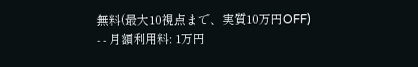無料(最大10視点まで、実質10万円OFF)
- - 月額利用料: 1万円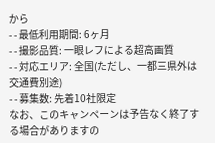から
- - 最低利用期間: 6ヶ月
- - 撮影品質: 一眼レフによる超高画質
- - 対応エリア: 全国(ただし、一都三県外は交通費別途)
- - 募集数: 先着10社限定
なお、このキャンペーンは予告なく終了する場合がありますの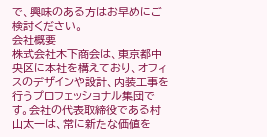で、興味のある方はお早めにご検討ください。
会社概要
株式会社木下商会は、東京都中央区に本社を構えており、オフィスのデザインや設計、内装工事を行うプロフェッショナル集団です。会社の代表取締役である村山太一は、常に新たな価値を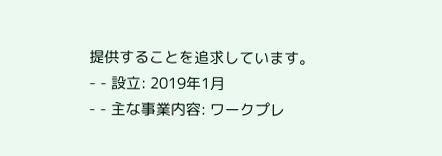提供することを追求しています。
- - 設立: 2019年1月
- - 主な事業内容: ワークプレ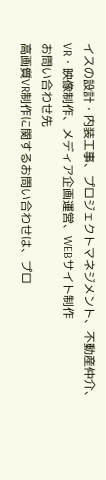イスの設計・内装工事、プロジェクトマネジメント、不動産仲介、VR・映像制作、メディア企画運営、WEBサイト制作
お問い合わせ先
高画質VR制作に関するお問い合わせは、プロ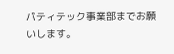パティテック事業部までお願いします。